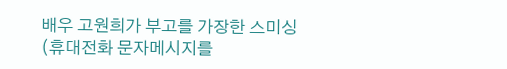배우 고원희가 부고를 가장한 스미싱(휴대전화 문자메시지를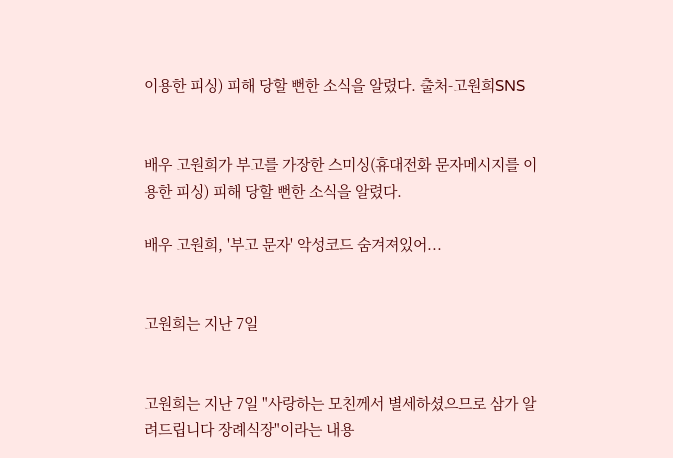이용한 피싱) 피해 당할 뻔한 소식을 알렸다. 출처-고원희SNS


배우 고원희가 부고를 가장한 스미싱(휴대전화 문자메시지를 이용한 피싱) 피해 당할 뻔한 소식을 알렸다.

배우 고원희, '부고 문자' 악성코드 숨겨져있어...


고원희는 지난 7일


고원희는 지난 7일 "사랑하는 모친께서 별세하셨으므로 삼가 알려드립니다 장례식장"이라는 내용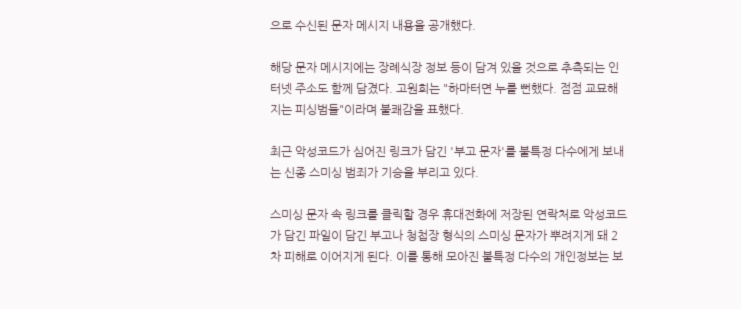으로 수신된 문자 메시지 내용을 공개했다.

해당 문자 메시지에는 장례식장 정보 등이 담겨 있을 것으로 추측되는 인터넷 주소도 함께 담겼다. 고원희는 "하마터면 누를 뻔했다. 점점 교묘해지는 피싱범들"이라며 불쾌감을 표했다.

최근 악성코드가 심어진 링크가 담긴 '부고 문자'를 불특정 다수에게 보내는 신종 스미싱 범죄가 기승을 부리고 있다.

스미싱 문자 속 링크를 클릭할 경우 휴대전화에 저장된 연락처로 악성코드가 담긴 파일이 담긴 부고나 청첩장 형식의 스미싱 문자가 뿌려지게 돼 2차 피해로 이어지게 된다. 이를 통해 모아진 불특정 다수의 개인정보는 보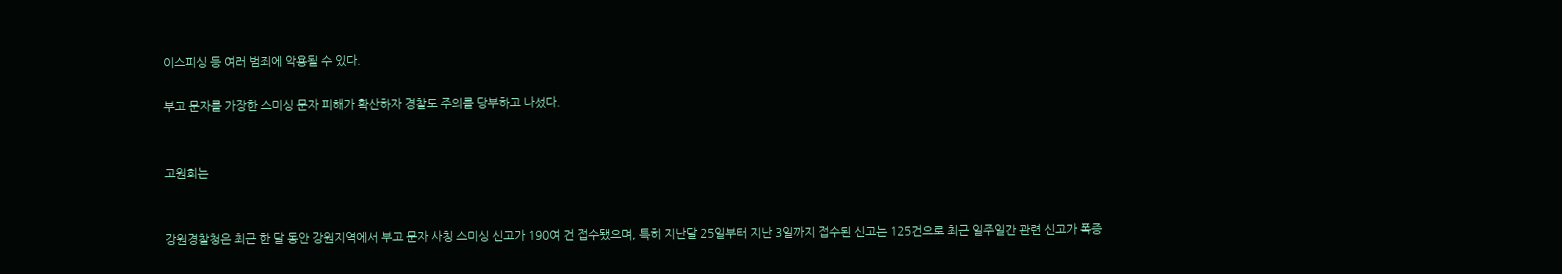이스피싱 등 여러 범죄에 악용될 수 있다.

부고 문자를 가장한 스미싱 문자 피해가 확산하자 경찰도 주의를 당부하고 나섰다.


고원희는


강원경찰청은 최근 한 달 동안 강원지역에서 부고 문자 사칭 스미싱 신고가 190여 건 접수됐으며, 특히 지난달 25일부터 지난 3일까지 접수된 신고는 125건으로 최근 일주일간 관련 신고가 폭증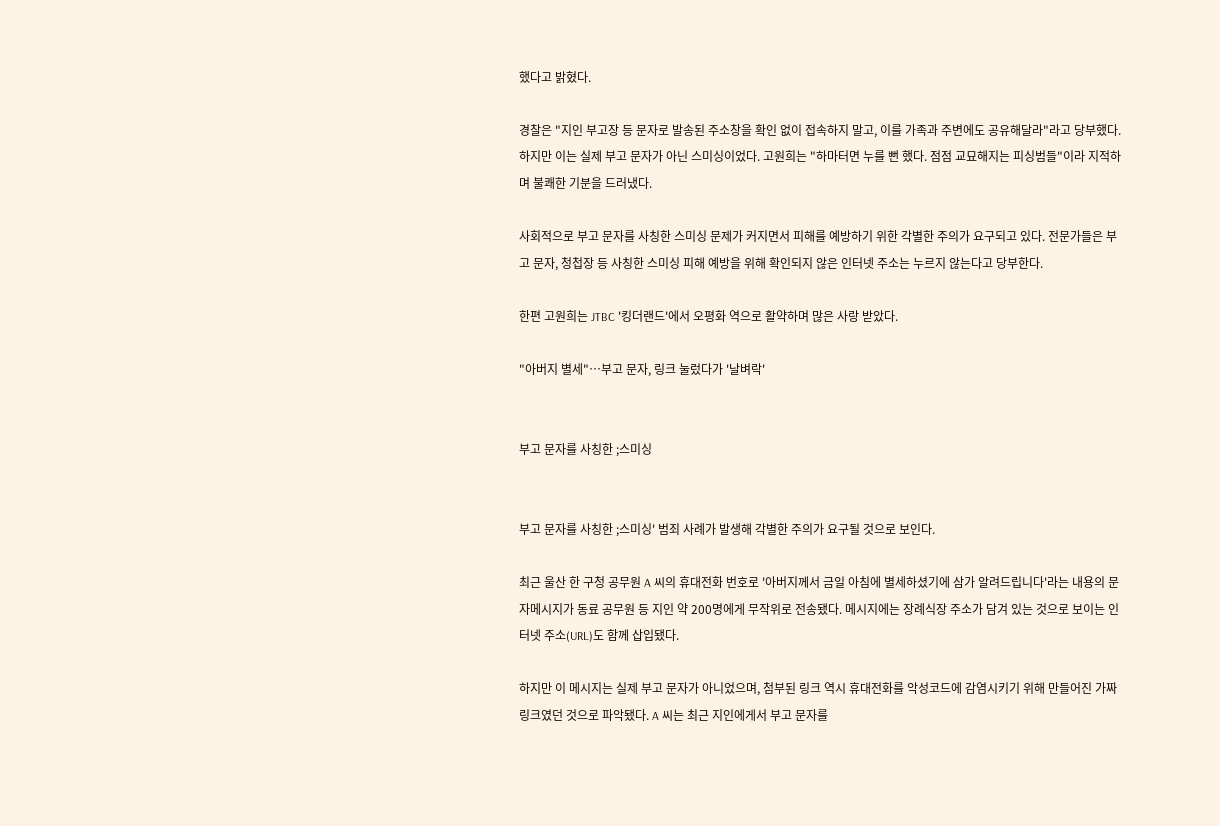했다고 밝혔다.

경찰은 "지인 부고장 등 문자로 발송된 주소창을 확인 없이 접속하지 말고, 이를 가족과 주변에도 공유해달라"라고 당부했다. 하지만 이는 실제 부고 문자가 아닌 스미싱이었다. 고원희는 "하마터면 누를 뻔 했다. 점점 교묘해지는 피싱범들"이라 지적하며 불쾌한 기분을 드러냈다.

사회적으로 부고 문자를 사칭한 스미싱 문제가 커지면서 피해를 예방하기 위한 각별한 주의가 요구되고 있다. 전문가들은 부고 문자, 청첩장 등 사칭한 스미싱 피해 예방을 위해 확인되지 않은 인터넷 주소는 누르지 않는다고 당부한다.

한편 고원희는 JTBC '킹더랜드'에서 오평화 역으로 활약하며 많은 사랑 받았다.

"아버지 별세"…부고 문자, 링크 눌렀다가 '날벼락'


부고 문자를 사칭한 ;스미싱


부고 문자를 사칭한 ;스미싱' 범죄 사례가 발생해 각별한 주의가 요구될 것으로 보인다.

최근 울산 한 구청 공무원 A 씨의 휴대전화 번호로 '아버지께서 금일 아침에 별세하셨기에 삼가 알려드립니다'라는 내용의 문자메시지가 동료 공무원 등 지인 약 200명에게 무작위로 전송됐다. 메시지에는 장례식장 주소가 담겨 있는 것으로 보이는 인터넷 주소(URL)도 함께 삽입됐다.

하지만 이 메시지는 실제 부고 문자가 아니었으며, 첨부된 링크 역시 휴대전화를 악성코드에 감염시키기 위해 만들어진 가짜 링크였던 것으로 파악됐다. A 씨는 최근 지인에게서 부고 문자를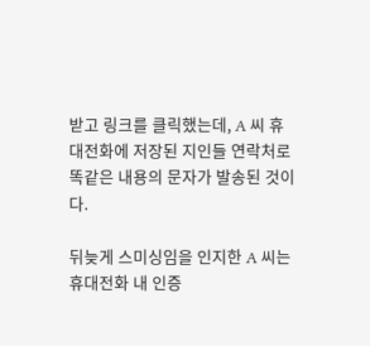받고 링크를 클릭했는데, A 씨 휴대전화에 저장된 지인들 연락처로 똑같은 내용의 문자가 발송된 것이다.

뒤늦게 스미싱임을 인지한 A 씨는 휴대전화 내 인증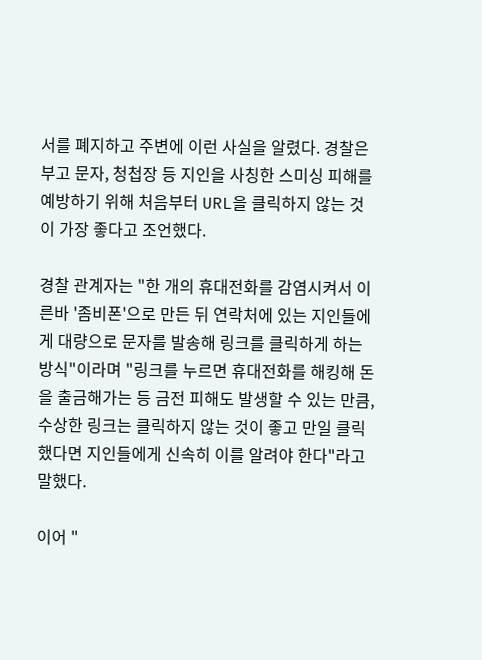서를 폐지하고 주변에 이런 사실을 알렸다. 경찰은 부고 문자, 청첩장 등 지인을 사칭한 스미싱 피해를 예방하기 위해 처음부터 URL을 클릭하지 않는 것이 가장 좋다고 조언했다.

경찰 관계자는 "한 개의 휴대전화를 감염시켜서 이른바 '좀비폰'으로 만든 뒤 연락처에 있는 지인들에게 대량으로 문자를 발송해 링크를 클릭하게 하는 방식"이라며 "링크를 누르면 휴대전화를 해킹해 돈을 출금해가는 등 금전 피해도 발생할 수 있는 만큼, 수상한 링크는 클릭하지 않는 것이 좋고 만일 클릭했다면 지인들에게 신속히 이를 알려야 한다"라고 말했다.

이어 "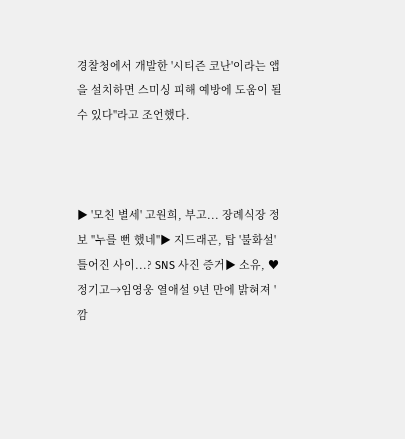경찰청에서 개발한 '시티즌 코난'이라는 앱을 설치하면 스미싱 피해 예방에 도움이 될 수 있다"라고 조언했다.



▶ '모친 별세' 고원희, 부고... 장례식장 정보 "누를 뻔 했네"▶ 지드래곤, 탑 '불화설' 틀어진 사이...? SNS 사진 증거▶ 소유, ♥정기고→임영웅 열애설 9년 만에 밝혀져 '깜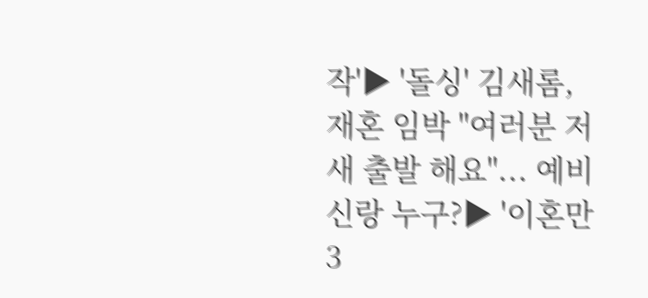작'▶ '돌싱' 김새롬, 재혼 임박 "여러분 저 새 출발 해요"... 예비 신랑 누구?▶ '이혼만 3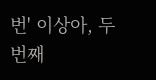번' 이상아, 두 번째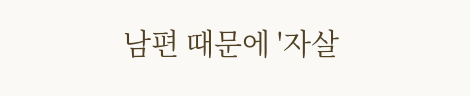남편 때문에 '자살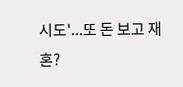시도'...또 돈 보고 재혼?